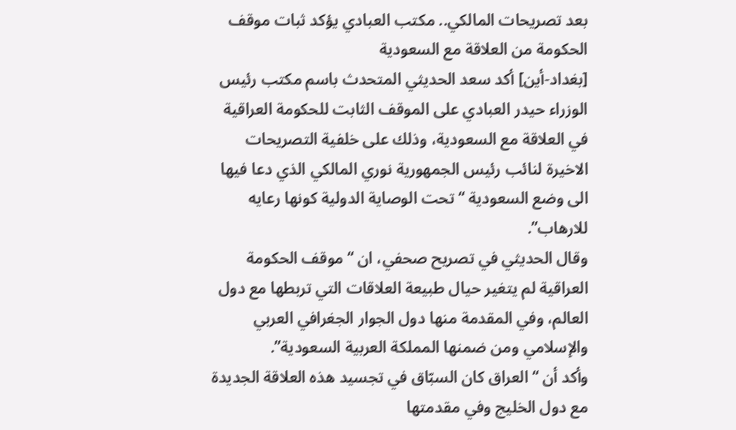بعد تصريحات المالكي.. مكتب العبادي يؤكد ثبات موقف الحكومة من العلاقة مع السعودية
[بغداد-أين] أكد سعد الحديثي المتحدث باسم مكتب رئيس الوزراء حيدر العبادي على الموقف الثابت للحكومة العراقية في العلاقة مع السعودية، وذلك على خلفية التصريحات الاخيرة لنائب رئيس الجمهورية نوري المالكي الذي دعا فيها الى وضع السعودية “تحت الوصاية الدولية كونها رعايه للارهاب”.
وقال الحديثي في تصريح صحفي، ان “موقف الحكومة العراقية لم يتغير حيال طبيعة العلاقات التي تربطها مع دول العالم، وفي المقدمة منها دول الجوار الجغرافي العربي والإسلامي ومن ضمنها المملكة العربية السعودية”.
وأكد أن “العراق كان السبّاق في تجسيد هذه العلاقة الجديدة مع دول الخليج وفي مقدمتها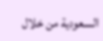السعودية من خلال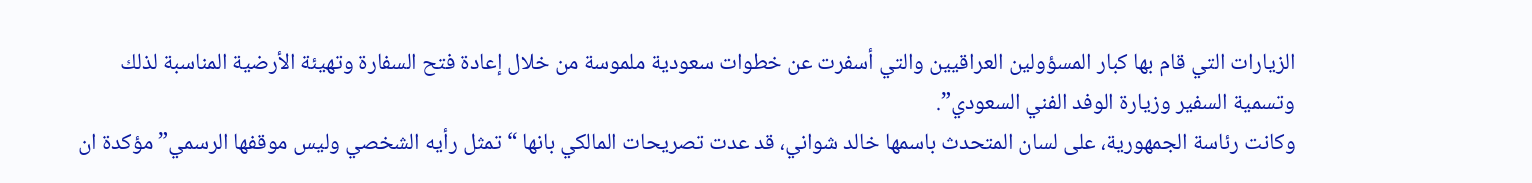الزيارات التي قام بها كبار المسؤولين العراقيين والتي أسفرت عن خطوات سعودية ملموسة من خلال إعادة فتح السفارة وتهيئة الأرضية المناسبة لذلك وتسمية السفير وزيارة الوفد الفني السعودي”.
وكانت رئاسة الجمهورية، على لسان المتحدث باسمها خالد شواني، قد عدت تصريحات المالكي بانها “تمثل رأيه الشخصي وليس موقفها الرسمي” مؤكدة ان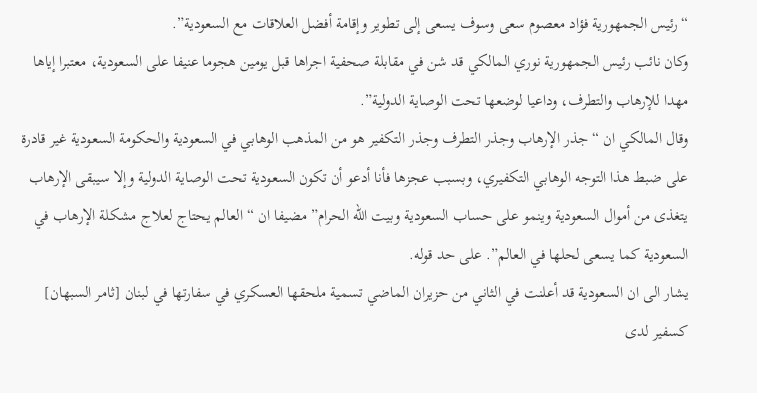“رئيس الجمهورية فؤاد معصوم سعى وسوف يسعى إلى تطوير وإقامة أفضل العلاقات مع السعودية”.
وكان نائب رئيس الجمهورية نوري المالكي قد شن في مقابلة صحفية اجراها قبل يومين هجوما عنيفا على السعودية، معتبرا إياها مهدا للإرهاب والتطرف، وداعيا لوضعها تحت الوصاية الدولية”.
وقال المالكي ان “جذر الإرهاب وجذر التطرف وجذر التكفير هو من المذهب الوهابي في السعودية والحكومة السعودية غير قادرة على ضبط هذا التوجه الوهابي التكفيري، وبسبب عجزها فأنا أدعو أن تكون السعودية تحت الوصاية الدولية وإلا سيبقى الإرهاب يتغذى من أموال السعودية وينمو على حساب السعودية وبيت الله الحرام” مضيفا ان “العالم يحتاج لعلاج مشكلة الإرهاب في السعودية كما يسعى لحلها في العالم”. على حد قوله.
يشار الى ان السعودية قد أعلنت في الثاني من حزيران الماضي تسمية ملحقها العسكري في سفارتها في لبنان [ثامر السبهان] كسفير لدى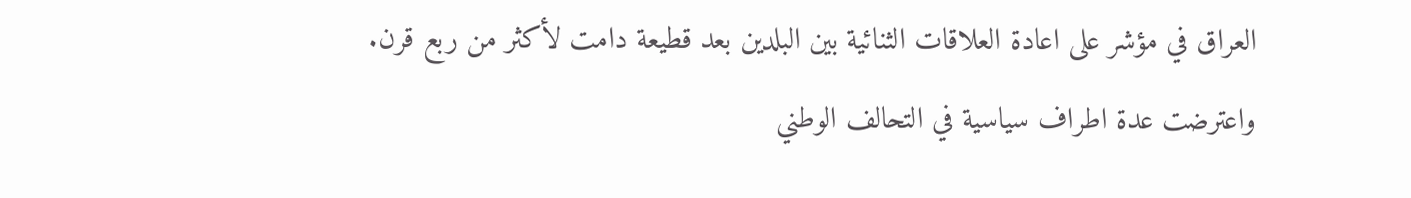العراق في مؤشر على اعادة العلاقات الثنائية بين البلدين بعد قطيعة دامت لأكثر من ربع قرن.
واعترضت عدة اطراف سياسية في التحالف الوطني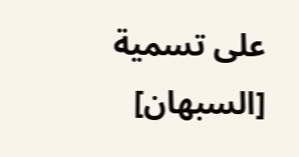على تسمية [السبهان]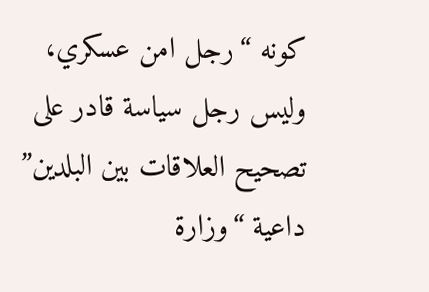كونه “رجل امن عسكري، وليس رجل سياسة قادر على تصحيح العلاقات بين البلدين” داعية “وزارة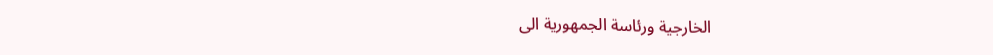الخارجية ورئاسة الجمهورية الى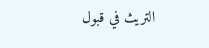التريث في قبول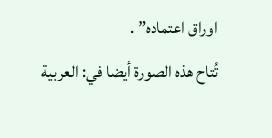اوراق اعتماده” .
تُتاح هذه الصورة أيضا في: العربية